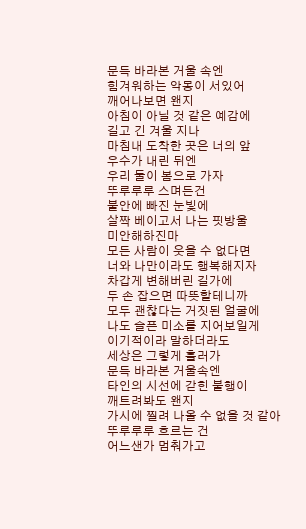문득 바라본 거울 속엔
힘겨워하는 악몽이 서있어
깨어나보면 왠지
아침이 아닐 것 같은 예감에
길고 긴 겨울 지나
마침내 도착한 곳은 너의 앞
우수가 내린 뒤엔
우리 둘이 봄으로 가자
뚜루루루 스며든건
불안에 빠진 눈빛에
살짝 베이고서 나는 핏방울
미안해하진마
모든 사람이 웃을 수 없다면
너와 나만이라도 행복해지자
차갑게 변해버린 길가에
두 손 잡으면 따뜻할테니까
모두 괜찮다는 거짓된 얼굴에
나도 슬픈 미소를 지어보일게
이기적이라 말하더라도
세상은 그렇게 흘러가
문득 바라본 거울속엔
타인의 시선에 갇힌 불행이
깨트려봐도 왠지
가시에 찔려 나올 수 없을 것 같아
뚜루루루 흐르는 건
어느샌가 멈춰가고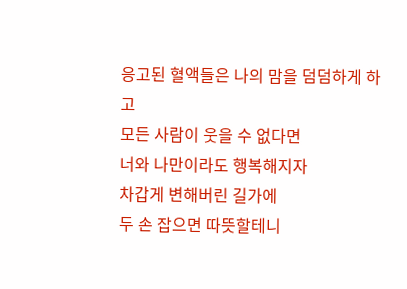응고된 혈액들은 나의 맘을 덤덤하게 하고
모든 사람이 웃을 수 없다면
너와 나만이라도 행복해지자
차갑게 변해버린 길가에
두 손 잡으면 따뜻할테니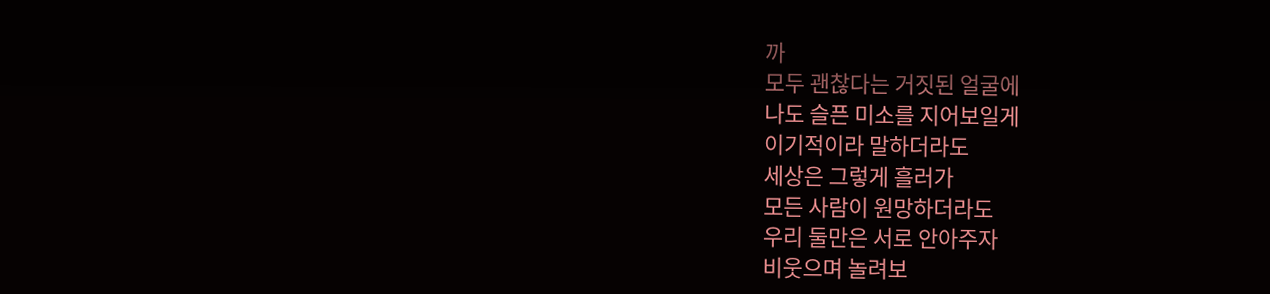까
모두 괜찮다는 거짓된 얼굴에
나도 슬픈 미소를 지어보일게
이기적이라 말하더라도
세상은 그렇게 흘러가
모든 사람이 원망하더라도
우리 둘만은 서로 안아주자
비웃으며 놀려보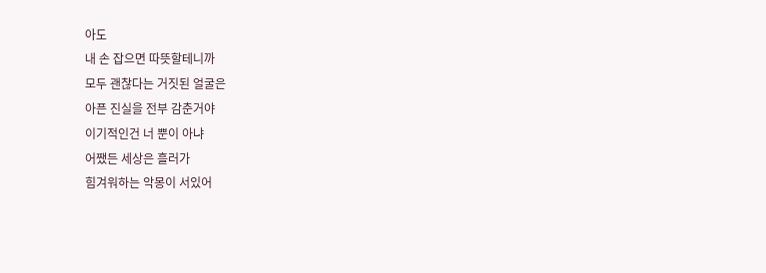아도
내 손 잡으면 따뜻할테니까
모두 괜찮다는 거짓된 얼굴은
아픈 진실을 전부 감춘거야
이기적인건 너 뿐이 아냐
어쨌든 세상은 흘러가
힘겨워하는 악몽이 서있어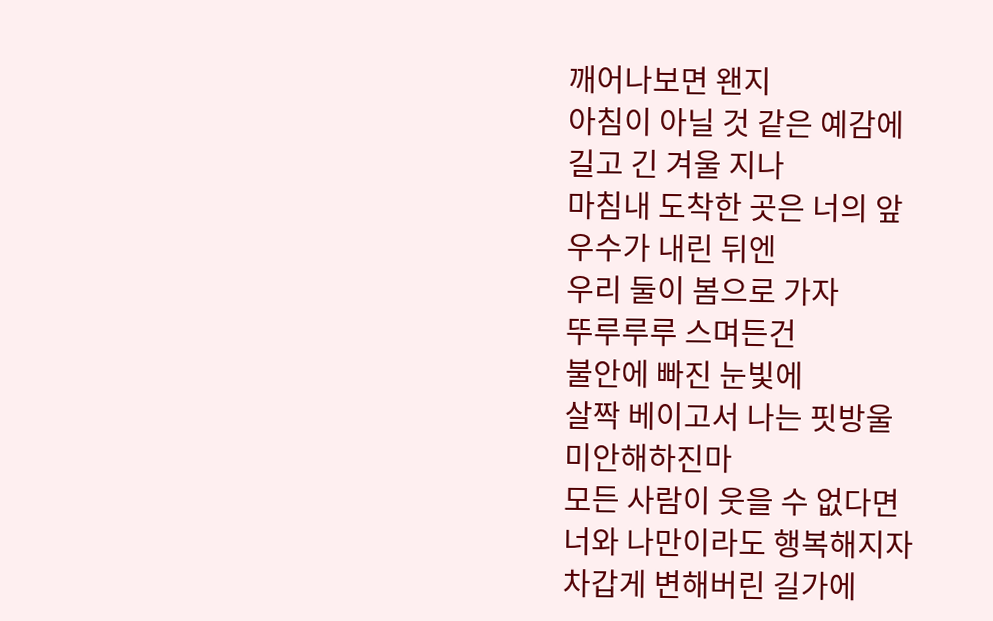깨어나보면 왠지
아침이 아닐 것 같은 예감에
길고 긴 겨울 지나
마침내 도착한 곳은 너의 앞
우수가 내린 뒤엔
우리 둘이 봄으로 가자
뚜루루루 스며든건
불안에 빠진 눈빛에
살짝 베이고서 나는 핏방울
미안해하진마
모든 사람이 웃을 수 없다면
너와 나만이라도 행복해지자
차갑게 변해버린 길가에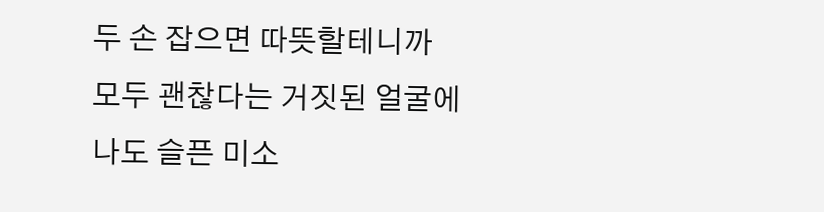두 손 잡으면 따뜻할테니까
모두 괜찮다는 거짓된 얼굴에
나도 슬픈 미소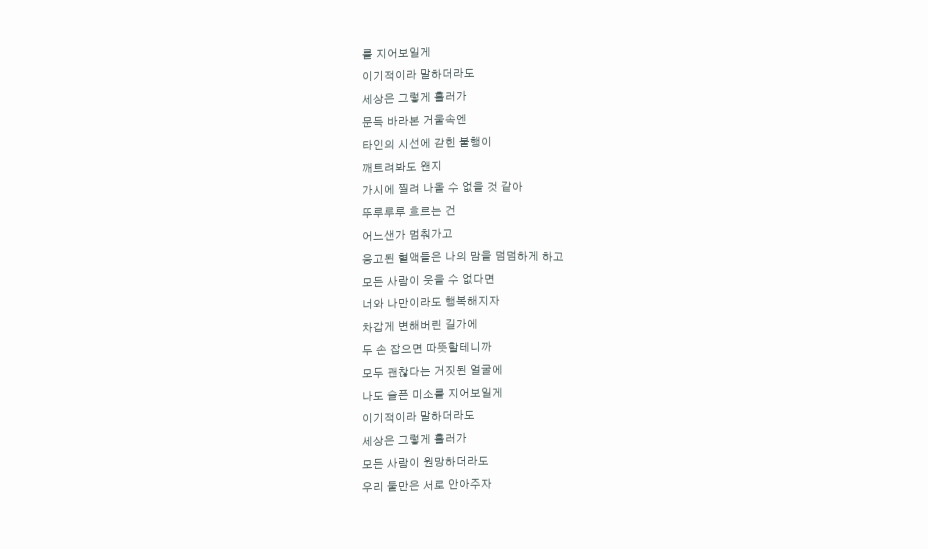를 지어보일게
이기적이라 말하더라도
세상은 그렇게 흘러가
문득 바라본 거울속엔
타인의 시선에 갇힌 불행이
깨트려봐도 왠지
가시에 찔려 나올 수 없을 것 같아
뚜루루루 흐르는 건
어느샌가 멈춰가고
응고된 혈액들은 나의 맘을 덤덤하게 하고
모든 사람이 웃을 수 없다면
너와 나만이라도 행복해지자
차갑게 변해버린 길가에
두 손 잡으면 따뜻할테니까
모두 괜찮다는 거짓된 얼굴에
나도 슬픈 미소를 지어보일게
이기적이라 말하더라도
세상은 그렇게 흘러가
모든 사람이 원망하더라도
우리 둘만은 서로 안아주자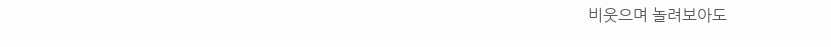비웃으며 놀려보아도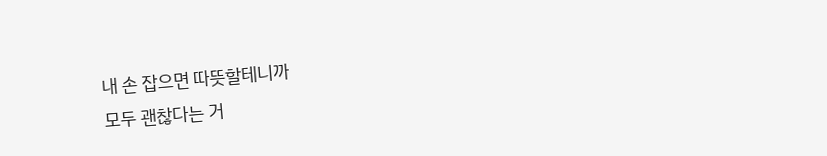내 손 잡으면 따뜻할테니까
모두 괜찮다는 거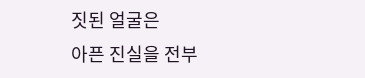짓된 얼굴은
아픈 진실을 전부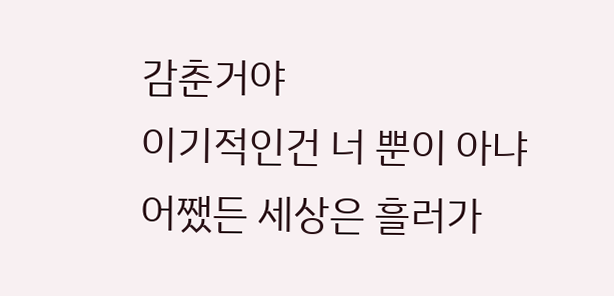감춘거야
이기적인건 너 뿐이 아냐
어쨌든 세상은 흘러가